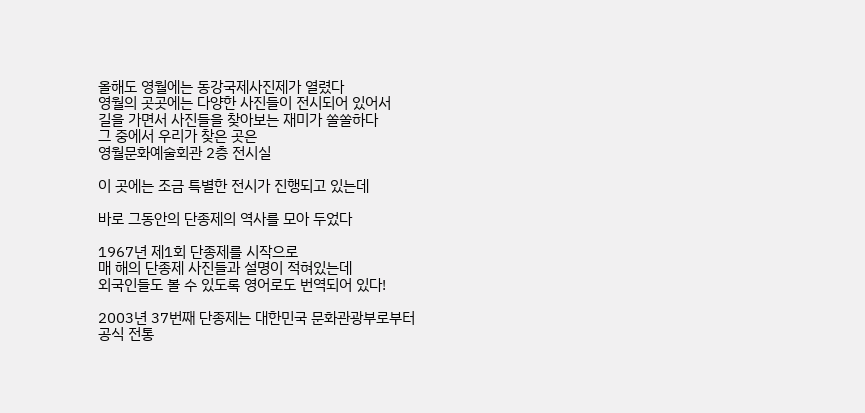올해도 영월에는 동강국제사진제가 열렸다
영월의 곳곳에는 다양한 사진들이 전시되어 있어서
길을 가면서 사진들을 찾아보는 재미가 쏠쏠하다
그 중에서 우리가 찾은 곳은
영월문화예술회관 2층 전시실

이 곳에는 조금 특별한 전시가 진행되고 있는데

바로 그동안의 단종제의 역사를 모아 두었다

1967년 제1회 단종제를 시작으로
매 해의 단종제 사진들과 설명이 적혀있는데
외국인들도 볼 수 있도록 영어로도 번역되어 있다!

2003년 37번째 단종제는 대한민국 문화관광부로부터
공식 전통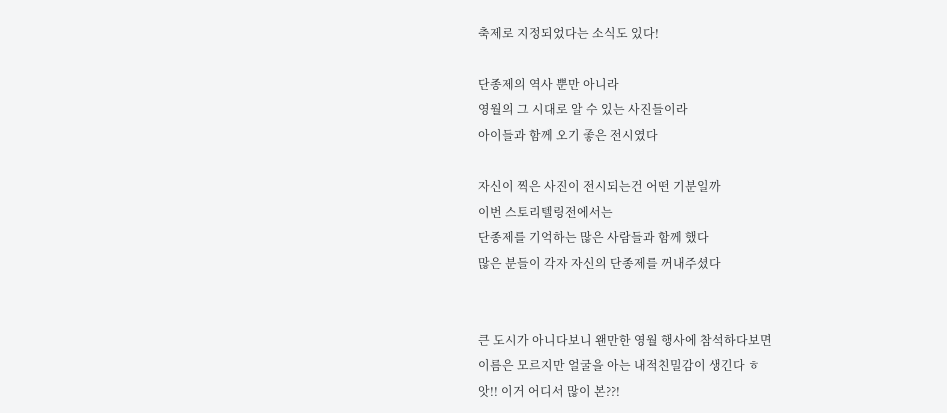축제로 지정되었다는 소식도 있다!

단종제의 역사 뿐만 아니라
영월의 그 시대로 알 수 있는 사진들이라
아이들과 함께 오기 좋은 전시였다

자신이 찍은 사진이 전시되는건 어떤 기분일까
이번 스토리텔링전에서는
단종제를 기억하는 많은 사람들과 함께 했다
많은 분들이 각자 자신의 단종제를 꺼내주셨다


큰 도시가 아니다보니 왠만한 영월 행사에 참석하다보면
이름은 모르지만 얼굴을 아는 내적친밀감이 생긴다 ㅎ
앗!! 이거 어디서 많이 본??!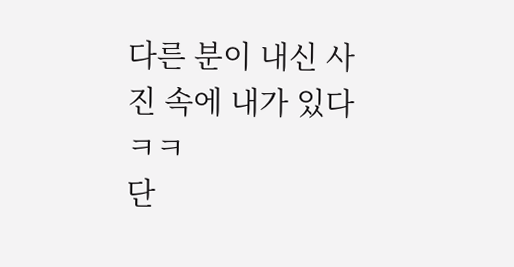다른 분이 내신 사진 속에 내가 있다 ㅋㅋ
단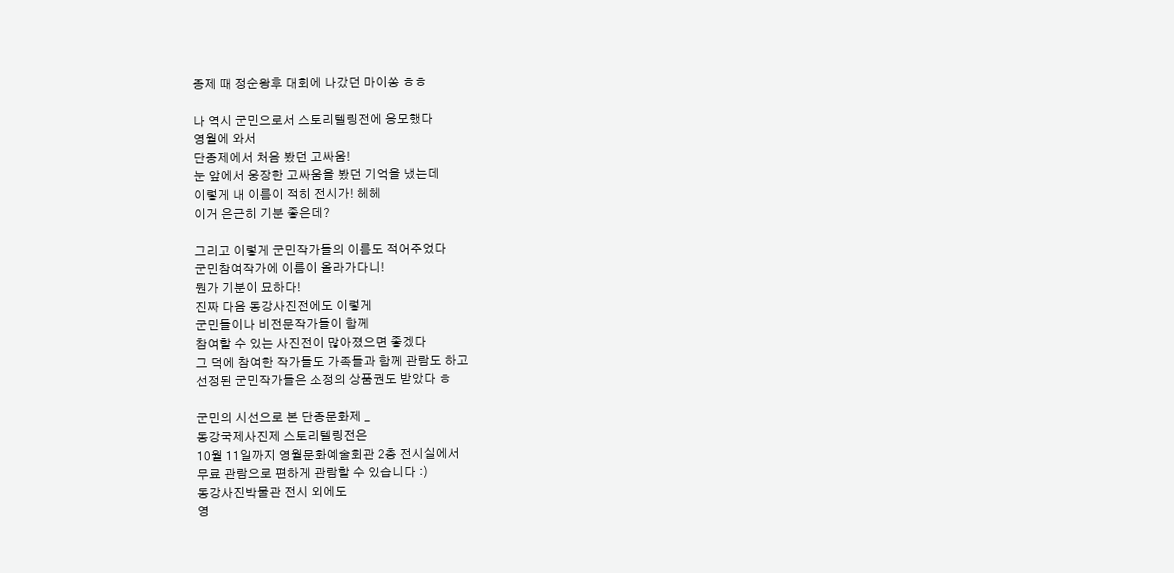종제 때 정순왕후 대회에 나갔던 마이쏭 ㅎㅎ

나 역시 군민으로서 스토리텔링전에 응모했다
영월에 와서
단종제에서 처음 봤던 고싸움!
눈 앞에서 웅장한 고싸움을 봤던 기억을 냈는데
이렇게 내 이름이 적히 전시가! 헤헤
이거 은근히 기분 좋은데?

그리고 이렇게 군민작가들의 이름도 적어주었다
군민참여작가에 이름이 올라가다니!
뭔가 기분이 묘하다!
진짜 다음 동강사진전에도 이렇게
군민들이나 비전문작가들이 함께
참여할 수 있는 사진전이 많아졌으면 좋겠다
그 덕에 참여한 작가들도 가족들과 함께 관람도 하고
선정된 군민작가들은 소정의 상품권도 받았다 ㅎ

군민의 시선으로 본 단종문화제 _
동강국제사진제 스토리텔링전은
10월 11일까지 영월문화예술회관 2층 전시실에서
무료 관람으로 편하게 관람할 수 있습니다 :)
동강사진박물관 전시 외에도
영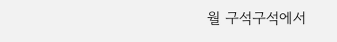월 구석구석에서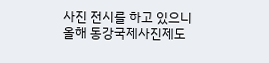사진 전시를 하고 있으니
올해 동강국제사진제도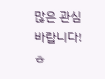많은 관심 바랍니다! ㅎ